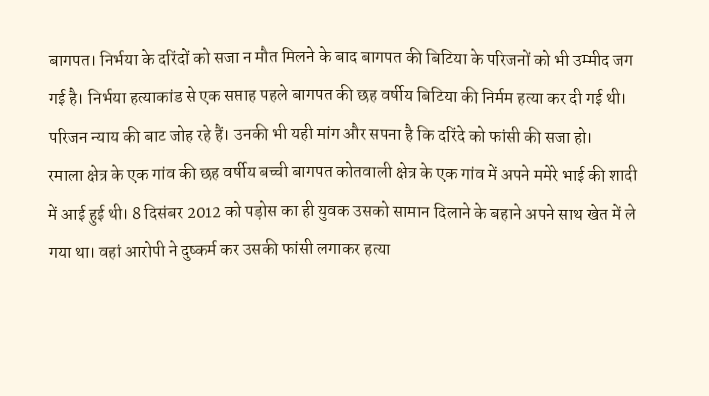बागपत। निर्भया के दरिंदों को सजा न मौत मिलने के बाद बागपत की बिटिया के परिजनों को भी उम्मीद जग गई है। निर्भया हत्याकांड से एक सप्ताह पहले बागपत की छह वर्षीय बिटिया की निर्मम हत्या कर दी गई थी। परिजन न्याय की बाट जोह रहे हैं। उनकी भी यही मांग और सपना है कि दरिंदे को फांसी की सजा हो।
रमाला क्षेत्र के एक गांव की छह वर्षीय बच्ची बागपत कोतवाली क्षेत्र के एक गांव में अपने ममेरे भाई की शादी में आई हुई थी। 8 दिसंबर 2012 को पड़ोस का ही युवक उसको सामान दिलाने के बहाने अपने साथ खेत में ले गया था। वहां आरोपी ने दुष्कर्म कर उसकी फांसी लगाकर हत्या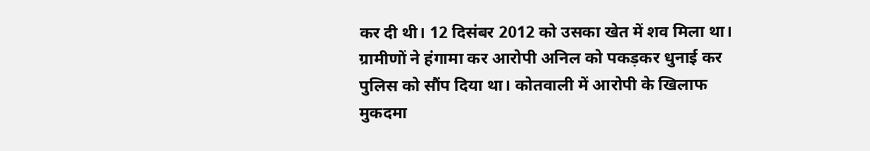कर दी थी। 12 दिसंबर 2012 को उसका खेत में शव मिला था।
ग्रामीणों ने हंगामा कर आरोपी अनिल को पकड़कर धुनाई कर पुलिस को सौंप दिया था। कोतवाली में आरोपी के खिलाफ मुकदमा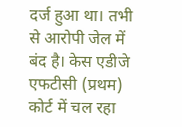दर्ज हुआ था। तभी से आरोपी जेल में बंद है। केस एडीजे एफटीसी (प्रथम) कोर्ट में चल रहा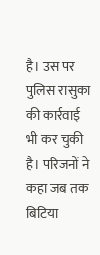है। उस पर पुलिस रासुका की कार्रवाई भी कर चुकी है। परिजनों ने कहा जब तक बिटिया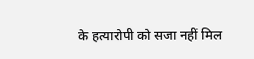के हत्यारोपी को सजा नहीं मिल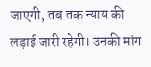जाएगी, तब तक न्याय की लड़ाई जारी रहेगी। उनकी मांग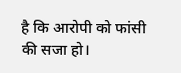है कि आरोपी को फांसी की सजा हो।